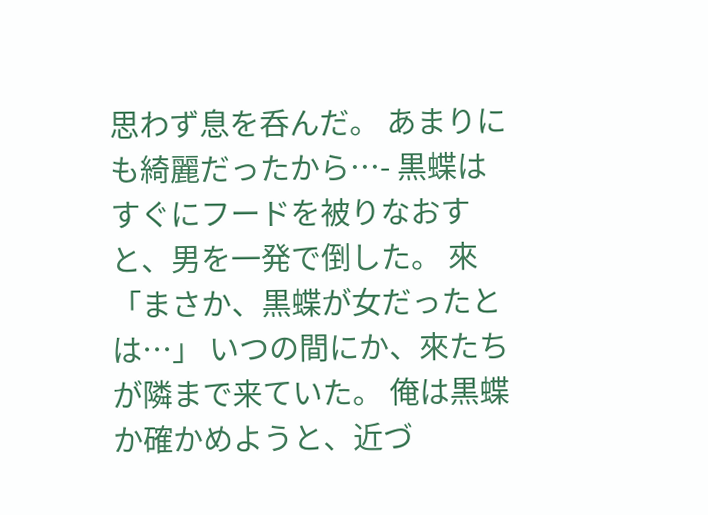思わず息を呑んだ。 あまりにも綺麗だったから…- 黒蝶はすぐにフードを被りなおすと、男を一発で倒した。 來「まさか、黒蝶が女だったとは…」 いつの間にか、來たちが隣まで来ていた。 俺は黒蝶か確かめようと、近づ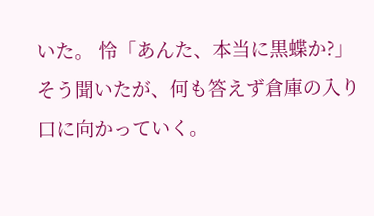いた。 怜「あんた、本当に黒蝶か?」 そう聞いたが、何も答えず倉庫の入り口に向かっていく。